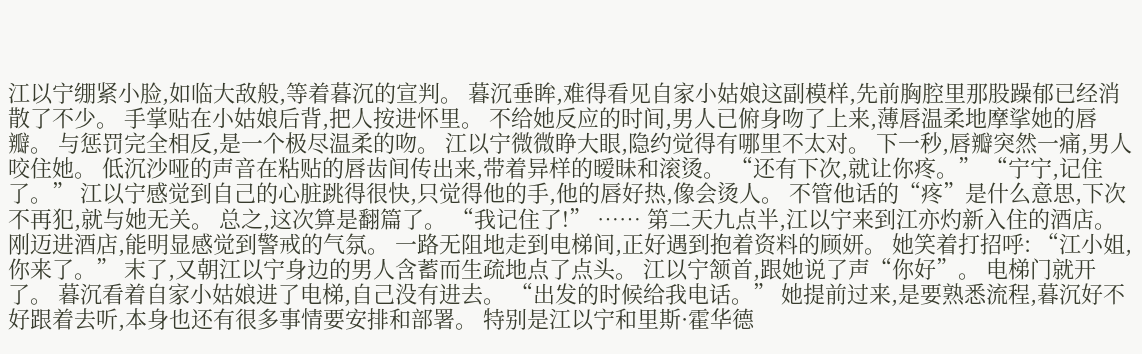江以宁绷紧小脸,如临大敌般,等着暮沉的宣判。 暮沉垂眸,难得看见自家小姑娘这副模样,先前胸腔里那股躁郁已经消散了不少。 手掌贴在小姑娘后背,把人按进怀里。 不给她反应的时间,男人已俯身吻了上来,薄唇温柔地摩挲她的唇瓣。 与惩罚完全相反,是一个极尽温柔的吻。 江以宁微微睁大眼,隐约觉得有哪里不太对。 下一秒,唇瓣突然一痛,男人咬住她。 低沉沙哑的声音在粘贴的唇齿间传出来,带着异样的暧昧和滚烫。 “还有下次,就让你疼。” “宁宁,记住了。” 江以宁感觉到自己的心脏跳得很快,只觉得他的手,他的唇好热,像会烫人。 不管他话的“疼”是什么意思,下次不再犯,就与她无关。 总之,这次算是翻篇了。 “我记住了!” …… 第二天九点半,江以宁来到江亦灼新入住的酒店。 刚迈进酒店,能明显感觉到警戒的气氛。 一路无阻地走到电梯间,正好遇到抱着资料的顾妍。 她笑着打招呼: “江小姐,你来了。” 末了,又朝江以宁身边的男人含蓄而生疏地点了点头。 江以宁颔首,跟她说了声“你好”。 电梯门就开了。 暮沉看着自家小姑娘进了电梯,自己没有进去。 “出发的时候给我电话。” 她提前过来,是要熟悉流程,暮沉好不好跟着去听,本身也还有很多事情要安排和部署。 特别是江以宁和里斯·霍华德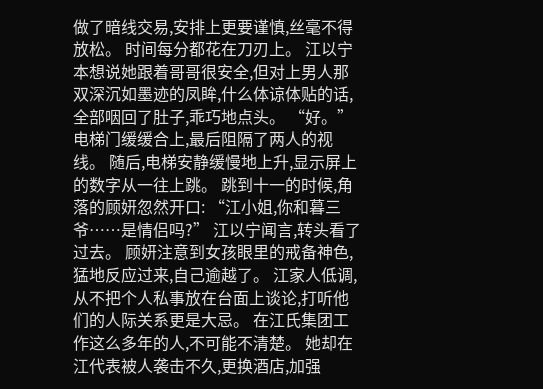做了暗线交易,安排上更要谨慎,丝毫不得放松。 时间每分都花在刀刃上。 江以宁本想说她跟着哥哥很安全,但对上男人那双深沉如墨迹的凤眸,什么体谅体贴的话,全部咽回了肚子,乖巧地点头。 “好。” 电梯门缓缓合上,最后阻隔了两人的视线。 随后,电梯安静缓慢地上升,显示屏上的数字从一往上跳。 跳到十一的时候,角落的顾妍忽然开口: “江小姐,你和暮三爷……是情侣吗?” 江以宁闻言,转头看了过去。 顾妍注意到女孩眼里的戒备神色,猛地反应过来,自己逾越了。 江家人低调,从不把个人私事放在台面上谈论,打听他们的人际关系更是大忌。 在江氏集团工作这么多年的人,不可能不清楚。 她却在江代表被人袭击不久,更换酒店,加强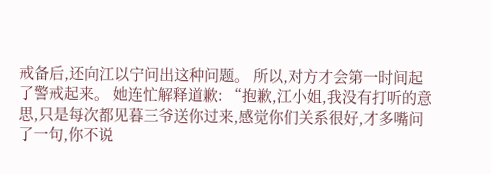戒备后,还向江以宁问出这种问题。 所以,对方才会第一时间起了警戒起来。 她连忙解释道歉: “抱歉,江小姐,我没有打听的意思,只是每次都见暮三爷送你过来,感觉你们关系很好,才多嘴问了一句,你不说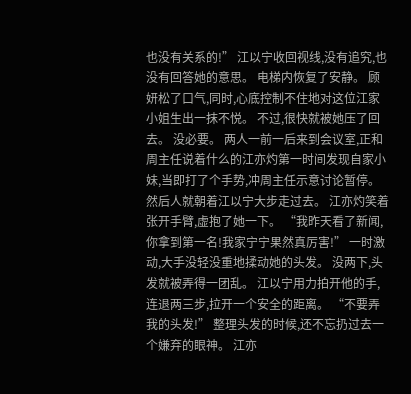也没有关系的!” 江以宁收回视线,没有追究,也没有回答她的意思。 电梯内恢复了安静。 顾妍松了口气,同时,心底控制不住地对这位江家小姐生出一抹不悦。 不过,很快就被她压了回去。 没必要。 两人一前一后来到会议室,正和周主任说着什么的江亦灼第一时间发现自家小妹,当即打了个手势,冲周主任示意讨论暂停。 然后人就朝着江以宁大步走过去。 江亦灼笑着张开手臂,虚抱了她一下。 “我昨天看了新闻,你拿到第一名!我家宁宁果然真厉害!” 一时激动,大手没轻没重地揉动她的头发。 没两下,头发就被弄得一团乱。 江以宁用力拍开他的手,连退两三步,拉开一个安全的距离。 “不要弄我的头发!” 整理头发的时候,还不忘扔过去一个嫌弃的眼神。 江亦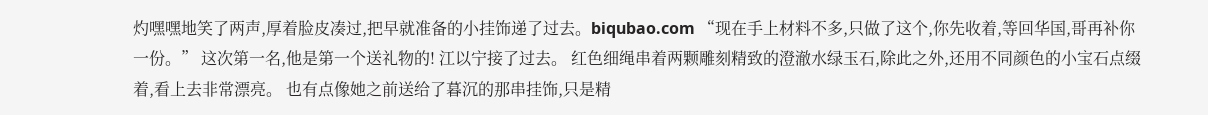灼嘿嘿地笑了两声,厚着脸皮凑过,把早就准备的小挂饰递了过去。biqubao.com “现在手上材料不多,只做了这个,你先收着,等回华国,哥再补你一份。” 这次第一名,他是第一个送礼物的! 江以宁接了过去。 红色细绳串着两颗雕刻精致的澄澈水绿玉石,除此之外,还用不同颜色的小宝石点缀着,看上去非常漂亮。 也有点像她之前送给了暮沉的那串挂饰,只是精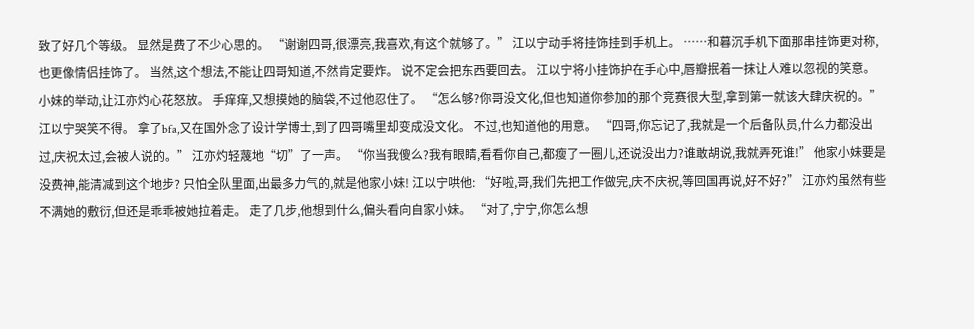致了好几个等级。 显然是费了不少心思的。 “谢谢四哥,很漂亮,我喜欢,有这个就够了。” 江以宁动手将挂饰挂到手机上。 ……和暮沉手机下面那串挂饰更对称,也更像情侣挂饰了。 当然,这个想法,不能让四哥知道,不然肯定要炸。 说不定会把东西要回去。 江以宁将小挂饰护在手心中,唇瓣抿着一抹让人难以忽视的笑意。 小妹的举动,让江亦灼心花怒放。 手痒痒,又想摸她的脑袋,不过他忍住了。 “怎么够?你哥没文化,但也知道你参加的那个竞赛很大型,拿到第一就该大肆庆祝的。” 江以宁哭笑不得。 拿了bfa,又在国外念了设计学博士,到了四哥嘴里却变成没文化。 不过,也知道他的用意。 “四哥,你忘记了,我就是一个后备队员,什么力都没出过,庆祝太过,会被人说的。” 江亦灼轻蔑地“切”了一声。 “你当我傻么?我有眼睛,看看你自己,都瘦了一圈儿,还说没出力?谁敢胡说,我就弄死谁!” 他家小妹要是没费神,能清减到这个地步? 只怕全队里面,出最多力气的,就是他家小妹! 江以宁哄他: “好啦,哥,我们先把工作做完,庆不庆祝,等回国再说,好不好?” 江亦灼虽然有些不满她的敷衍,但还是乖乖被她拉着走。 走了几步,他想到什么,偏头看向自家小妹。 “对了,宁宁,你怎么想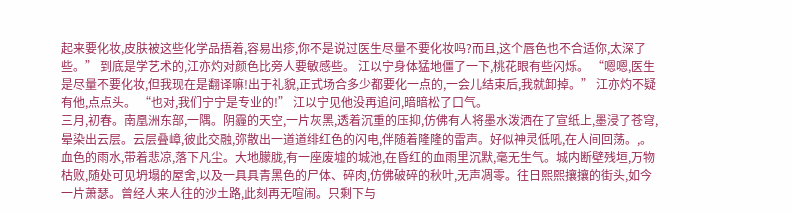起来要化妆,皮肤被这些化学品捂着,容易出疹,你不是说过医生尽量不要化妆吗?而且,这个唇色也不合适你,太深了些。” 到底是学艺术的,江亦灼对颜色比旁人要敏感些。 江以宁身体猛地僵了一下,桃花眼有些闪烁。 “嗯嗯,医生是尽量不要化妆,但我现在是翻译嘛!出于礼貌,正式场合多少都要化一点的,一会儿结束后,我就卸掉。” 江亦灼不疑有他,点点头。 “也对,我们宁宁是专业的!” 江以宁见他没再追问,暗暗松了口气。
三月,初春。南凰洲东部,一隅。阴霾的天空,一片灰黑,透着沉重的压抑,仿佛有人将墨水泼洒在了宣纸上,墨浸了苍穹,晕染出云层。云层叠嶂,彼此交融,弥散出一道道绯红色的闪电,伴随着隆隆的雷声。好似神灵低吼,在人间回荡。,。血色的雨水,带着悲凉,落下凡尘。大地朦胧,有一座废墟的城池,在昏红的血雨里沉默,毫无生气。城内断壁残垣,万物枯败,随处可见坍塌的屋舍,以及一具具青黑色的尸体、碎肉,仿佛破碎的秋叶,无声凋零。往日熙熙攘攘的街头,如今一片萧瑟。曾经人来人往的沙土路,此刻再无喧闹。只剩下与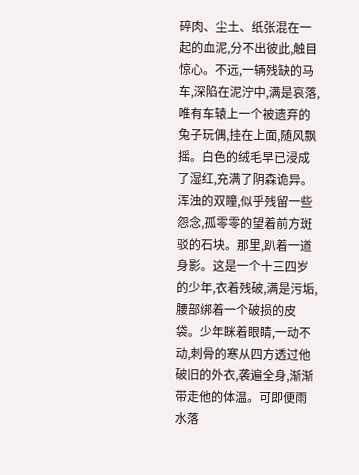碎肉、尘土、纸张混在一起的血泥,分不出彼此,触目惊心。不远,一辆残缺的马车,深陷在泥泞中,满是哀落,唯有车辕上一个被遗弃的兔子玩偶,挂在上面,随风飘摇。白色的绒毛早已浸成了湿红,充满了阴森诡异。浑浊的双瞳,似乎残留一些怨念,孤零零的望着前方斑驳的石块。那里,趴着一道身影。这是一个十三四岁的少年,衣着残破,满是污垢,腰部绑着一个破损的皮袋。少年眯着眼睛,一动不动,刺骨的寒从四方透过他破旧的外衣,袭遍全身,渐渐带走他的体温。可即便雨水落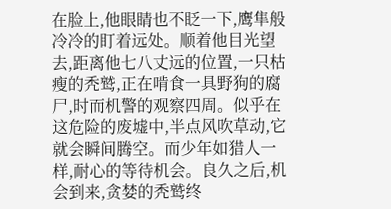在脸上,他眼睛也不眨一下,鹰隼般冷冷的盯着远处。顺着他目光望去,距离他七八丈远的位置,一只枯瘦的秃鹫,正在啃食一具野狗的腐尸,时而机警的观察四周。似乎在这危险的废墟中,半点风吹草动,它就会瞬间腾空。而少年如猎人一样,耐心的等待机会。良久之后,机会到来,贪婪的秃鹫终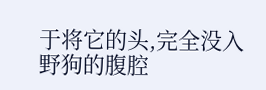于将它的头,完全没入野狗的腹腔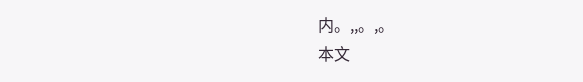内。,,。,。
本文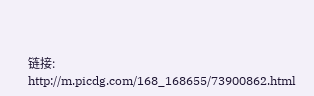链接:
http://m.picdg.com/168_168655/73900862.html